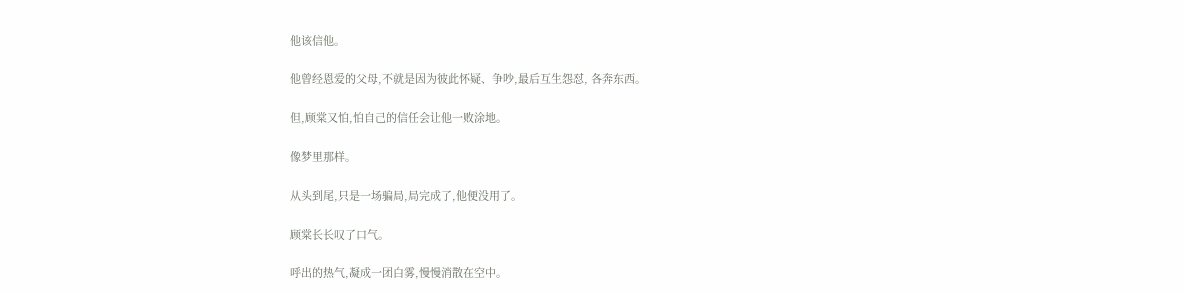他该信他。

他曾经恩爱的父母,不就是因为彼此怀疑、争吵,最后互生怨怼, 各奔东西。

但,顾棠又怕,怕自己的信任会让他一败涂地。

像梦里那样。

从头到尾,只是一场骗局,局完成了,他便没用了。

顾棠长长叹了口气。

呼出的热气,凝成一团白雾,慢慢消散在空中。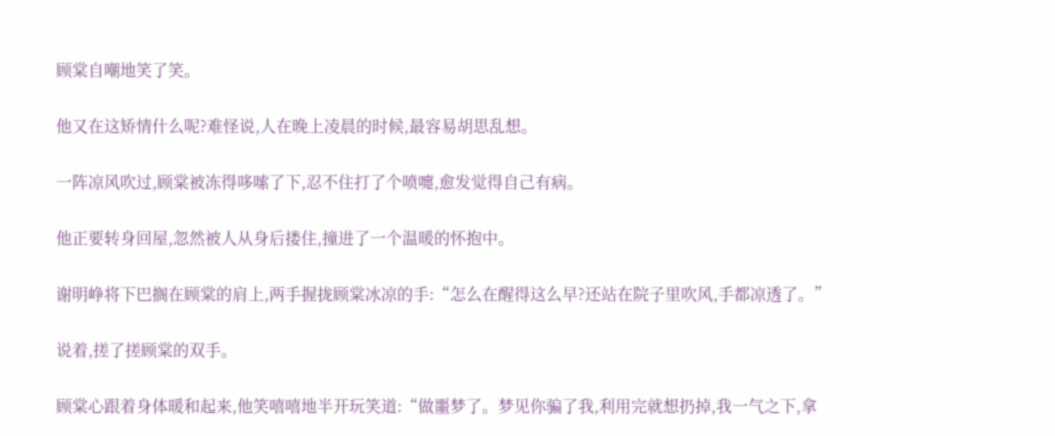顾棠自嘲地笑了笑。

他又在这矫情什么呢?难怪说,人在晚上凌晨的时候,最容易胡思乱想。

一阵凉风吹过,顾棠被冻得哆嗦了下,忍不住打了个喷嚏,愈发觉得自己有病。

他正要转身回屋,忽然被人从身后搂住,撞进了一个温暖的怀抱中。

谢明峥将下巴搁在顾棠的肩上,两手握拢顾棠冰凉的手:“怎么在醒得这么早?还站在院子里吹风,手都凉透了。”

说着,搓了搓顾棠的双手。

顾棠心跟着身体暖和起来,他笑嘻嘻地半开玩笑道:“做噩梦了。梦见你骗了我,利用完就想扔掉,我一气之下,拿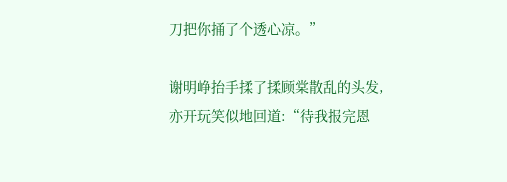刀把你捅了个透心凉。”

谢明峥抬手揉了揉顾棠散乱的头发,亦开玩笑似地回道:“待我报完恩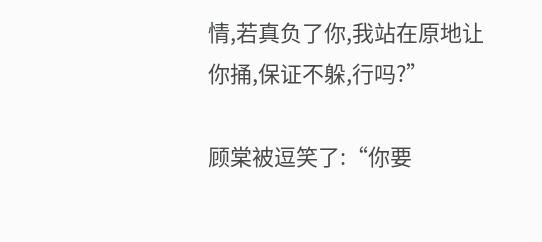情,若真负了你,我站在原地让你捅,保证不躲,行吗?”

顾棠被逗笑了:“你要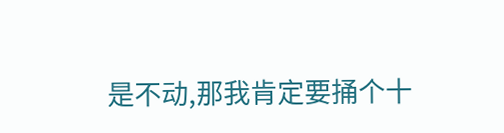是不动,那我肯定要捅个十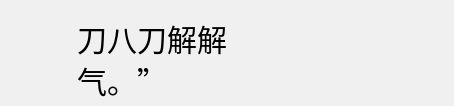刀八刀解解气。”